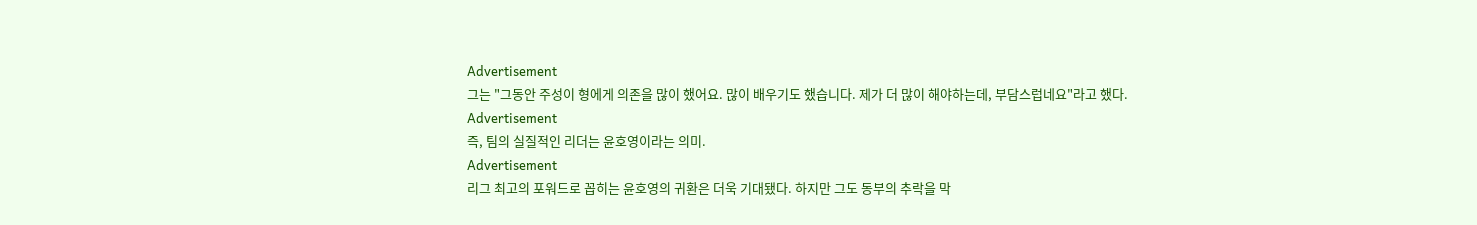Advertisement
그는 "그동안 주성이 형에게 의존을 많이 했어요. 많이 배우기도 했습니다. 제가 더 많이 해야하는데, 부담스럽네요"라고 했다.
Advertisement
즉, 팀의 실질적인 리더는 윤호영이라는 의미.
Advertisement
리그 최고의 포워드로 꼽히는 윤호영의 귀환은 더욱 기대됐다. 하지만 그도 동부의 추락을 막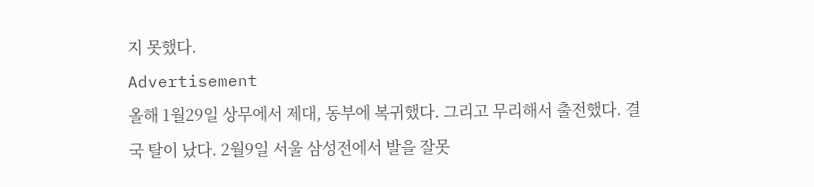지 못했다.
Advertisement
올해 1월29일 상무에서 제대, 동부에 복귀했다. 그리고 무리해서 출전했다. 결국 탈이 났다. 2월9일 서울 삼성전에서 발을 잘못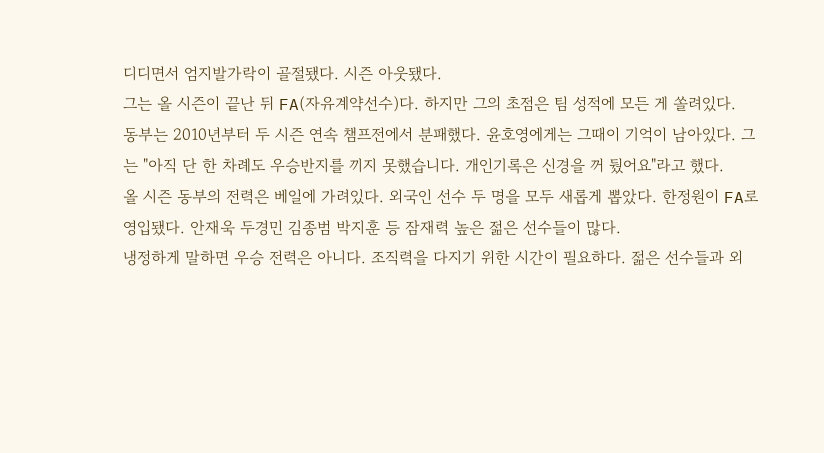디디면서 엄지발가락이 골절됐다. 시즌 아웃됐다.
그는 올 시즌이 끝난 뒤 FA(자유계약선수)다. 하지만 그의 초점은 팀 성적에 모든 게 쏠려있다.
동부는 2010년부터 두 시즌 연속 챔프전에서 분패했다. 윤호영에게는 그때이 기억이 남아있다. 그는 "아직 단 한 차례도 우승반지를 끼지 못했습니다. 개인기록은 신경을 꺼 뒀어요"라고 했다.
올 시즌 동부의 전력은 베일에 가려있다. 외국인 선수 두 명을 모두 새롭게 뽑았다. 한정원이 FA로 영입됐다. 안재욱 두경민 김종범 박지훈 등 잠재력 높은 젊은 선수들이 많다.
냉정하게 말하면 우승 전력은 아니다. 조직력을 다지기 위한 시간이 필요하다. 젊은 선수들과 외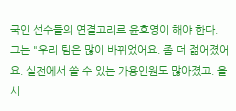국인 선수들의 연결고리르 윤호영이 해야 한다.
그는 "우리 팀은 많이 바뀌었어요. 좀 더 젊어졌어요. 실전에서 쓸 수 있는 가용인원도 많아졌고. 올 시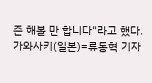즌 해볼 만 합니다"라고 했다. 가와사키(일본)=류동혁 기자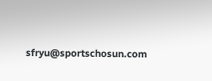sfryu@sportschosun.com